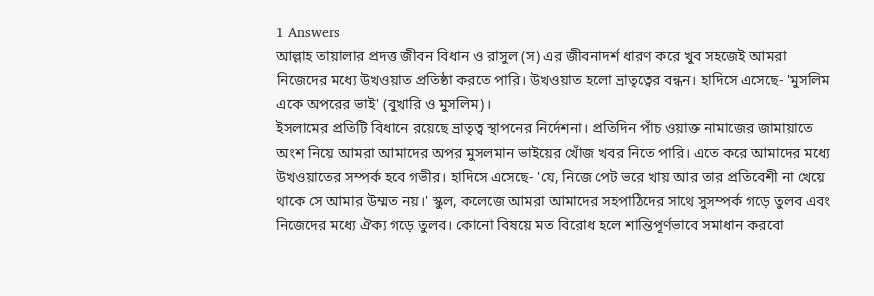1 Answers
আল্লাহ তায়ালার প্রদত্ত জীবন বিধান ও রাসুল (স) এর জীবনাদর্শ ধারণ করে খুব সহজেই আমরা নিজেদের মধ্যে উখওয়াত প্রতিষ্ঠা করতে পারি। উখওয়াত হলো ভ্রাতৃত্বের বন্ধন। হাদিসে এসেছে- 'মুসলিম একে অপরের ভাই' (বুখারি ও মুসলিম)।
ইসলামের প্রতিটি বিধানে রয়েছে ভ্রাতৃত্ব স্থাপনের নির্দেশনা। প্রতিদিন পাঁচ ওয়াক্ত নামাজের জামায়াতে অংশ নিয়ে আমরা আমাদের অপর মুসলমান ভাইয়ের খোঁজ খবর নিতে পারি। এতে করে আমাদের মধ্যে উখওয়াতের সম্পর্ক হবে গভীর। হাদিসে এসেছে- 'যে, নিজে পেট ভরে খায় আর তার প্রতিবেশী না খেয়ে থাকে সে আমার উম্মত নয়।' স্কুল, কলেজে আমরা আমাদের সহপাঠিদের সাথে সুসম্পর্ক গড়ে তুলব এবং নিজেদের মধ্যে ঐক্য গড়ে তুলব। কোনো বিষয়ে মত বিরোধ হলে শান্তিপূর্ণভাবে সমাধান করবো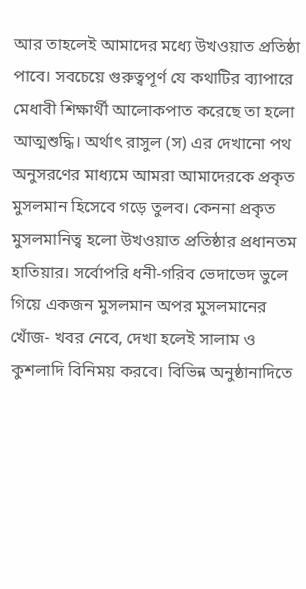আর তাহলেই আমাদের মধ্যে উখওয়াত প্রতিষ্ঠা পাবে। সবচেয়ে গুরুত্বপূর্ণ যে কথাটির ব্যাপারে মেধাবী শিক্ষার্থী আলোকপাত করেছে তা হলো আত্মশুদ্ধি। অর্থাৎ রাসুল (স) এর দেখানো পথ অনুসরণের মাধ্যমে আমরা আমাদেরকে প্রকৃত মুসলমান হিসেবে গড়ে তুলব। কেননা প্রকৃত মুসলমানিত্ব হলো উখওয়াত প্রতিষ্ঠার প্রধানতম হাতিয়ার। সর্বোপরি ধনী-গরিব ভেদাভেদ ভুলে গিয়ে একজন মুসলমান অপর মুসলমানের খোঁজ- খবর নেবে, দেখা হলেই সালাম ও কুশলাদি বিনিময় করবে। বিভিন্ন অনুষ্ঠানাদিতে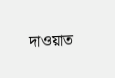দাওয়াত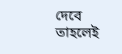দেবে তাহলেই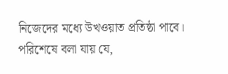নিজেদের মধ্যে উখওয়াত প্রতিষ্ঠা পাবে।
পরিশেষে বলা যায় যে,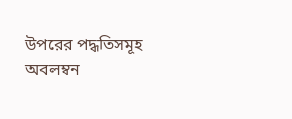উপরের পদ্ধতিসমূহ অবলম্বন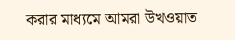করার মাধ্যমে আমরা উখওয়াত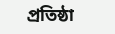প্রতিষ্ঠা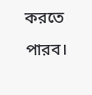করতে পারব।